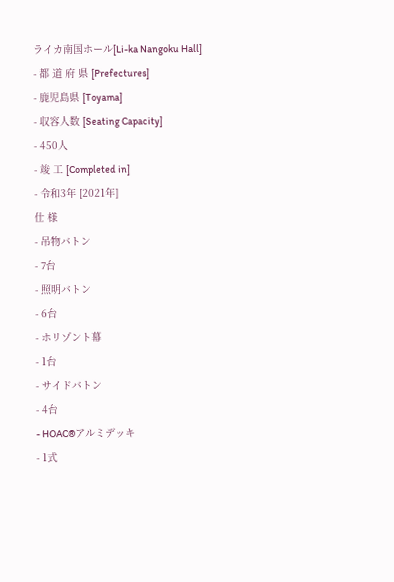ライカ南国ホール[Li-ka Nangoku Hall]
- 都 道 府 県 [Prefectures]
- 鹿児島県 [Toyama]
- 収容人数 [Seating Capacity]
- 450人
- 竣 工 [Completed in]
- 令和3年 [2021年]
仕 様
- 吊物バトン
- 7台
- 照明バトン
- 6台
- ホリゾント幕
- 1台
- サイドバトン
- 4台
- HOAC®アルミデッキ
- 1式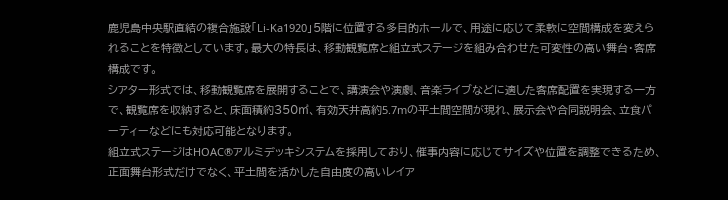鹿児島中央駅直結の複合施設「Li-Ka1920」5階に位置する多目的ホールで、用途に応じて柔軟に空間構成を変えられることを特徴としています。最大の特長は、移動観覧席と組立式ステージを組み合わせた可変性の高い舞台・客席構成です。
シアター形式では、移動観覧席を展開することで、講演会や演劇、音楽ライブなどに適した客席配置を実現する一方で、観覧席を収納すると、床面積約350㎡、有効天井高約5.7mの平土間空間が現れ、展示会や合同説明会、立食パーティーなどにも対応可能となります。
組立式ステージはHOAC®アルミデッキシステムを採用しており、催事内容に応じてサイズや位置を調整できるため、正面舞台形式だけでなく、平土間を活かした自由度の高いレイア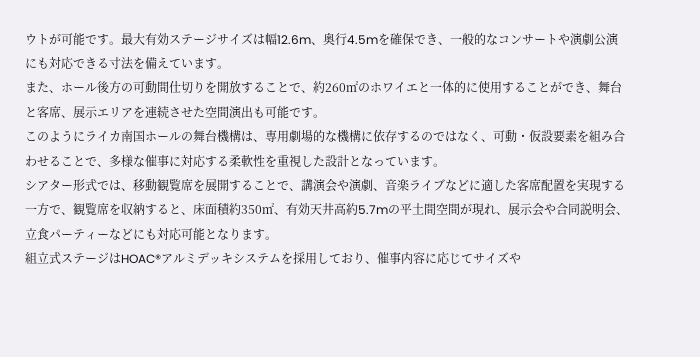ウトが可能です。最大有効ステージサイズは幅12.6m、奥行4.5mを確保でき、一般的なコンサートや演劇公演にも対応できる寸法を備えています。
また、ホール後方の可動間仕切りを開放することで、約260㎡のホワイエと一体的に使用することができ、舞台と客席、展示エリアを連続させた空間演出も可能です。
このようにライカ南国ホールの舞台機構は、専用劇場的な機構に依存するのではなく、可動・仮設要素を組み合わせることで、多様な催事に対応する柔軟性を重視した設計となっています。
シアター形式では、移動観覧席を展開することで、講演会や演劇、音楽ライブなどに適した客席配置を実現する一方で、観覧席を収納すると、床面積約350㎡、有効天井高約5.7mの平土間空間が現れ、展示会や合同説明会、立食パーティーなどにも対応可能となります。
組立式ステージはHOAC®アルミデッキシステムを採用しており、催事内容に応じてサイズや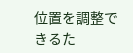位置を調整できるた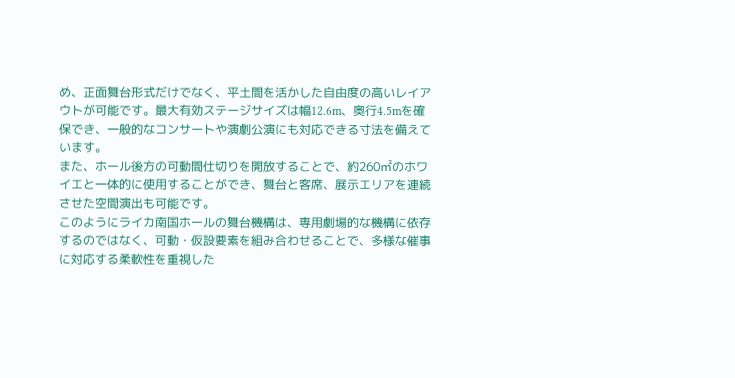め、正面舞台形式だけでなく、平土間を活かした自由度の高いレイアウトが可能です。最大有効ステージサイズは幅12.6m、奥行4.5mを確保でき、一般的なコンサートや演劇公演にも対応できる寸法を備えています。
また、ホール後方の可動間仕切りを開放することで、約260㎡のホワイエと一体的に使用することができ、舞台と客席、展示エリアを連続させた空間演出も可能です。
このようにライカ南国ホールの舞台機構は、専用劇場的な機構に依存するのではなく、可動・仮設要素を組み合わせることで、多様な催事に対応する柔軟性を重視した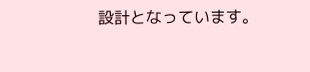設計となっています。